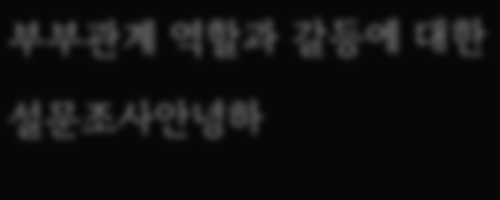부부관계 역할과 갈등에 대한 설문조사안녕하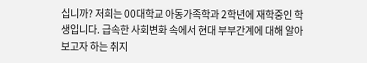십니까? 저희는 00대학교 아동가족학과 2학년에 재학중인 학생입니다. 급속한 사회변화 속에서 현대 부부간계에 대해 알아보고자 하는 취지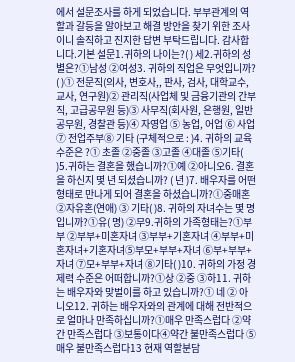에서 설문조사를 하게 되었습니다. 부부관계의 역할과 갈등을 알아보고 해결 방안을 찾기 위한 조사이니 솔직하고 진지한 답변 부탁드립니다. 감사합니다.기본 설문1.귀하의 나이는?( ) 세2.귀하의 성별은?①남성 ②여성3. 귀하의 직업은 무엇입니까? ( )① 전문직(의사, 변호사,, 판사, 검사, 대학교수, 교사, 연구원)② 관리직(사업체 및 금융기관의 간부직, 고급공무원 등)③ 사무직(회사원, 은행원, 일반공무원, 경찰관 등)④ 자영업 ⑤ 농업, 어업 ⑥ 사업 ⑦ 전업주부⑧ 기타 (구체적으로 : )4. 귀하의 교육수준은 ?① 초졸 ②중졸 ③고졸 ④대졸 ⑤기타( )5.귀하는 결혼을 했습니까?①예 ②아니오6. 결혼을 하신지 몇 년 되셨습니까? ( 년 )7. 배우자를 어떤 형태로 만나게 되어 결혼을 하셨습니까?ⓛ중매혼 ②자유혼(연애) ③ 기타( )8. 귀하의 자녀수는 몇 명입니까?①유( 명) ②무9.귀하의 가족형태는?①부부 ②부부+미혼자녀 ③부부+기혼자녀 ④부부+미혼자녀+기혼자녀⑤부모+부부+자녀 ⑥부+부부+자녀 ⑦모+부부+자녀 ⑧기타( )10. 귀하의 가정 경제력 수준은 어떠합니까?①상 ②중 ③하11. 귀하는 배우자와 맞벌이를 하고 있습니까?① 네 ② 아니오12. 귀하는 배우자와의 관계에 대해 전반적으로 얼마나 만족하십니까?①매우 만족스럽다 ②약간 만족스럽다 ③보통이다④약간 불만족스럽다 ⑤매우 불만족스럽다13 현재 역할분담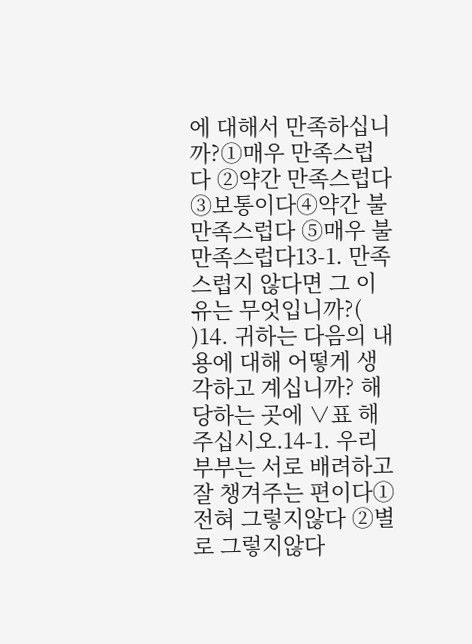에 대해서 만족하십니까?①매우 만족스럽다 ②약간 만족스럽다 ③보통이다④약간 불만족스럽다 ⑤매우 불만족스럽다13-1. 만족스럽지 않다면 그 이유는 무엇입니까?( )14. 귀하는 다음의 내용에 대해 어떻게 생각하고 계십니까? 해당하는 곳에 ∨표 해주십시오.14-1. 우리 부부는 서로 배려하고 잘 챙겨주는 편이다①전혀 그렇지않다 ②별로 그렇지않다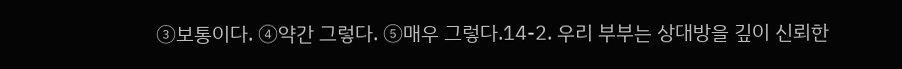③보통이다. ④약간 그렇다. ⑤매우 그렇다.14-2. 우리 부부는 상대방을 깊이 신뢰한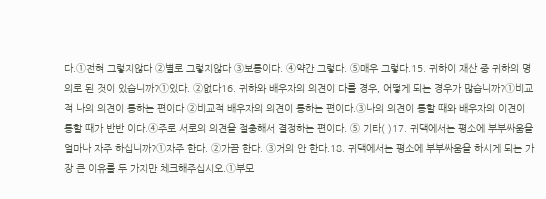다.①전혀 그렇지않다 ②별로 그렇지않다 ③보통이다. ④약간 그렇다. ⑤매우 그렇다.15. 귀하이 재산 중 귀하의 명의로 된 것이 있습니까?①있다. ②없다16. 귀하와 배우자의 의견이 다를 경우, 어떻게 되는 경우가 많습니까?①비교적 나의 의견이 통하는 편이다 ②비교적 배우자의 의견이 통하는 편이다.③나의 의견이 통할 때와 배우자의 이견이 통할 때가 반반 이다.④주로 서로의 의견을 절충해서 결정하는 편이다. ⑤ 기타( )17. 귀댁에서는 평소에 부부싸움을 얼마나 자주 하십니까?①자주 한다. ②가끔 한다. ③거의 안 한다.18. 귀댁에서는 평소에 부부싸움을 하시게 되는 가장 큰 이유를 두 가지만 체크해주십시오.①부모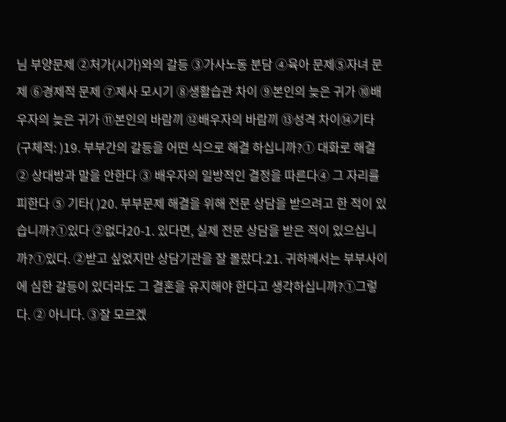님 부양문제 ②처가(시가)와의 갈등 ③가사노동 분담 ④육아 문제⑤자녀 문제 ⑥경제적 문제 ⑦제사 모시기 ⑧생활습관 차이 ⑨본인의 늦은 귀가 ⑩배우자의 늦은 귀가 ⑪본인의 바람끼 ⑫배우자의 바람끼 ⑬성격 차이⑭기타(구체적: )19. 부부간의 갈등을 어떤 식으로 해결 하십니까?① 대화로 해결 ② 상대방과 말을 안한다 ③ 배우자의 일방적인 결정을 따른다④ 그 자리를 피한다 ⑤ 기타( )20. 부부문제 해결을 위해 전문 상담을 받으려고 한 적이 있습니까?①있다 ②없다20-1. 있다면, 실제 전문 상담을 받은 적이 있으십니까?①있다. ②받고 싶었지만 상담기관을 잘 몰랐다.21. 귀하께서는 부부사이에 심한 갈등이 있더라도 그 결혼을 유지해야 한다고 생각하십니까?①그렇다. ② 아니다. ③잘 모르겠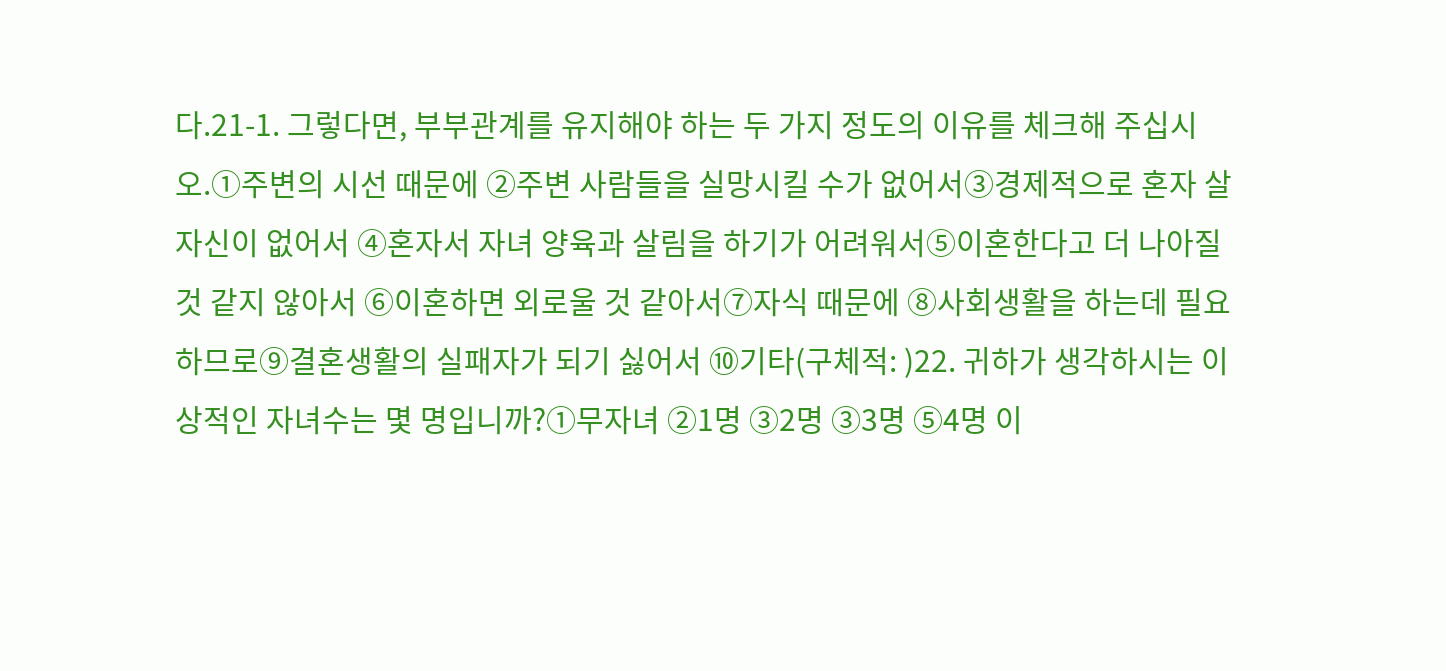다.21-1. 그렇다면, 부부관계를 유지해야 하는 두 가지 정도의 이유를 체크해 주십시오.①주변의 시선 때문에 ②주변 사람들을 실망시킬 수가 없어서③경제적으로 혼자 살 자신이 없어서 ④혼자서 자녀 양육과 살림을 하기가 어려워서⑤이혼한다고 더 나아질 것 같지 않아서 ⑥이혼하면 외로울 것 같아서⑦자식 때문에 ⑧사회생활을 하는데 필요하므로⑨결혼생활의 실패자가 되기 싫어서 ⑩기타(구체적: )22. 귀하가 생각하시는 이상적인 자녀수는 몇 명입니까?①무자녀 ②1명 ③2명 ③3명 ⑤4명 이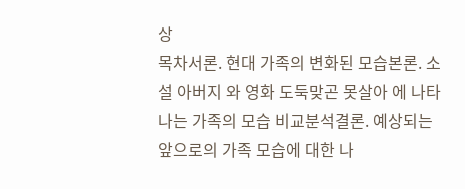상
목차서론. 현대 가족의 변화된 모습본론. 소설 아버지 와 영화 도둑맞곤 못살아 에 나타나는 가족의 모습 비교분석결론. 예상되는 앞으로의 가족 모습에 대한 나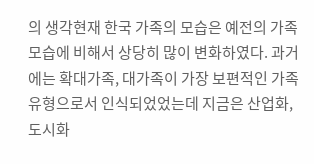의 생각현재 한국 가족의 모습은 예전의 가족 모습에 비해서 상당히 많이 변화하였다. 과거에는 확대가족, 대가족이 가장 보편적인 가족 유형으로서 인식되었었는데 지금은 산업화, 도시화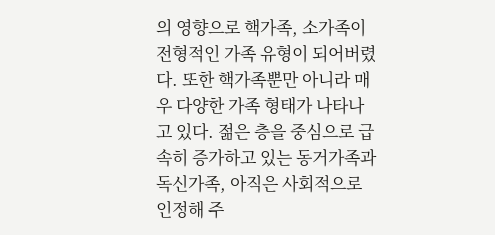의 영향으로 핵가족, 소가족이 전형적인 가족 유형이 되어버렸다. 또한 핵가족뿐만 아니라 매우 다양한 가족 형태가 나타나고 있다. 젊은 층을 중심으로 급속히 증가하고 있는 동거가족과 독신가족, 아직은 사회적으로 인정해 주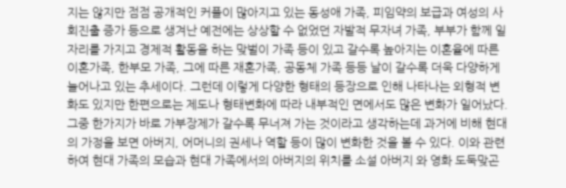지는 않지만 점점 공개적인 커플이 많아지고 있는 동성애 가족, 피임약의 보급과 여성의 사회진출 증가 등으로 생겨난 예전에는 상상할 수 없었던 자발적 무자녀 가족, 부부가 함께 일자리를 가지고 경제적 활동을 하는 맞벌이 가족 등이 있고 갈수록 높아지는 이혼율에 따른 이혼가족, 한부모 가족, 그에 따른 재혼가족, 공동체 가족 등등 날이 갈수록 더욱 다양하게 늘어나고 있는 추세이다. 그런데 이렇게 다양한 형태의 등장으로 인해 나타나는 외형적 변화도 있지만 한편으로는 제도나 형태변화에 따라 내부적인 면에서도 많은 변화가 일어났다. 그중 한가지가 바로 가부장제가 갈수록 무너져 가는 것이라고 생각하는데 과거에 비해 현대의 가정을 보면 아버지, 어머니의 권세나 역할 등이 많이 변화한 것을 볼 수 있다. 이와 관련하여 현대 가족의 모습과 현대 가족에서의 아버지의 위치를 소설 아버지 와 영화 도둑맞곤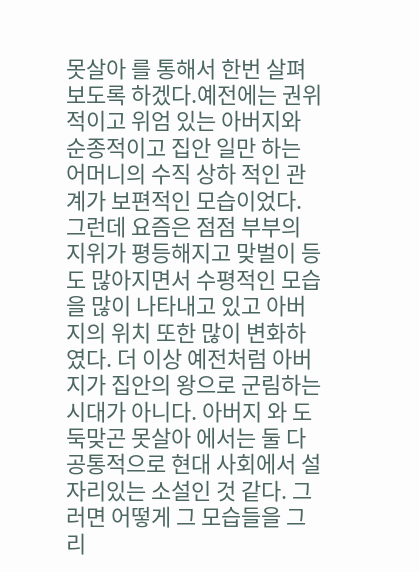못살아 를 통해서 한번 살펴보도록 하겠다.예전에는 권위적이고 위엄 있는 아버지와 순종적이고 집안 일만 하는 어머니의 수직 상하 적인 관계가 보편적인 모습이었다. 그런데 요즘은 점점 부부의 지위가 평등해지고 맞벌이 등도 많아지면서 수평적인 모습을 많이 나타내고 있고 아버지의 위치 또한 많이 변화하였다. 더 이상 예전처럼 아버지가 집안의 왕으로 군림하는 시대가 아니다. 아버지 와 도둑맞곤 못살아 에서는 둘 다 공통적으로 현대 사회에서 설자리있는 소설인 것 같다. 그러면 어떻게 그 모습들을 그리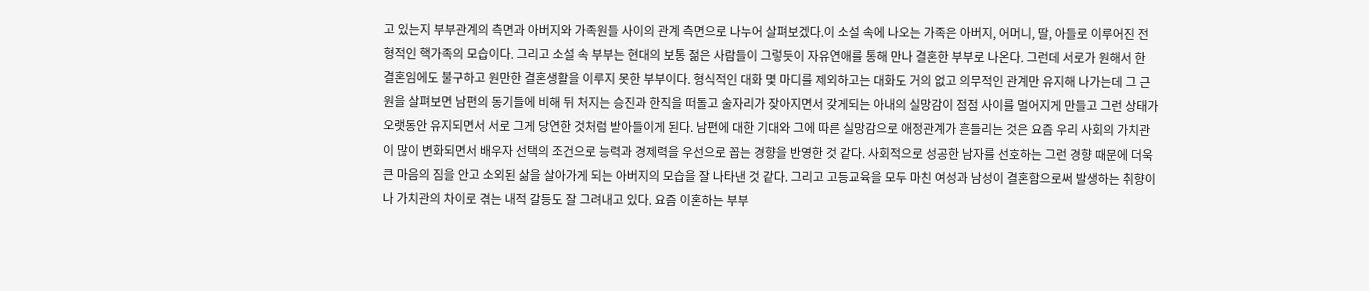고 있는지 부부관계의 측면과 아버지와 가족원들 사이의 관계 측면으로 나누어 살펴보겠다.이 소설 속에 나오는 가족은 아버지, 어머니, 딸, 아들로 이루어진 전형적인 핵가족의 모습이다. 그리고 소설 속 부부는 현대의 보통 젊은 사람들이 그렇듯이 자유연애를 통해 만나 결혼한 부부로 나온다. 그런데 서로가 원해서 한 결혼임에도 불구하고 원만한 결혼생활을 이루지 못한 부부이다. 형식적인 대화 몇 마디를 제외하고는 대화도 거의 없고 의무적인 관계만 유지해 나가는데 그 근원을 살펴보면 남편의 동기들에 비해 뒤 처지는 승진과 한직을 떠돌고 술자리가 잦아지면서 갖게되는 아내의 실망감이 점점 사이를 멀어지게 만들고 그런 상태가 오랫동안 유지되면서 서로 그게 당연한 것처럼 받아들이게 된다. 남편에 대한 기대와 그에 따른 실망감으로 애정관계가 흔들리는 것은 요즘 우리 사회의 가치관이 많이 변화되면서 배우자 선택의 조건으로 능력과 경제력을 우선으로 꼽는 경향을 반영한 것 같다. 사회적으로 성공한 남자를 선호하는 그런 경향 때문에 더욱 큰 마음의 짐을 안고 소외된 삶을 살아가게 되는 아버지의 모습을 잘 나타낸 것 같다. 그리고 고등교육을 모두 마친 여성과 남성이 결혼함으로써 발생하는 취향이나 가치관의 차이로 겪는 내적 갈등도 잘 그려내고 있다. 요즘 이혼하는 부부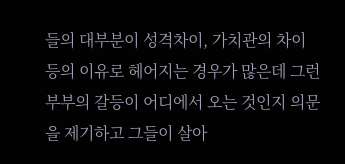들의 대부분이 성격차이, 가치관의 차이 등의 이유로 헤어지는 경우가 많은데 그런 부부의 갈등이 어디에서 오는 것인지 의문을 제기하고 그들이 살아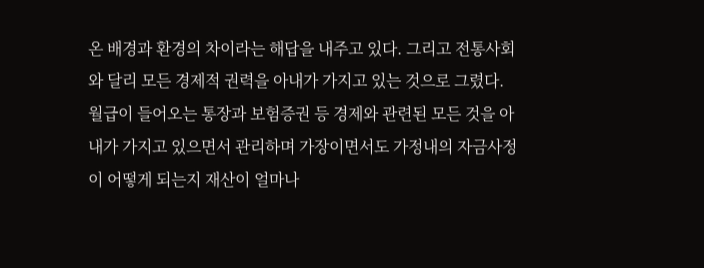온 배경과 환경의 차이라는 해답을 내주고 있다. 그리고 전통사회와 달리 모든 경제적 권력을 아내가 가지고 있는 것으로 그렸다. 월급이 들어오는 통장과 보험증권 등 경제와 관련된 모든 것을 아내가 가지고 있으면서 관리하며 가장이면서도 가정내의 자금사정이 어떻게 되는지 재산이 얼마나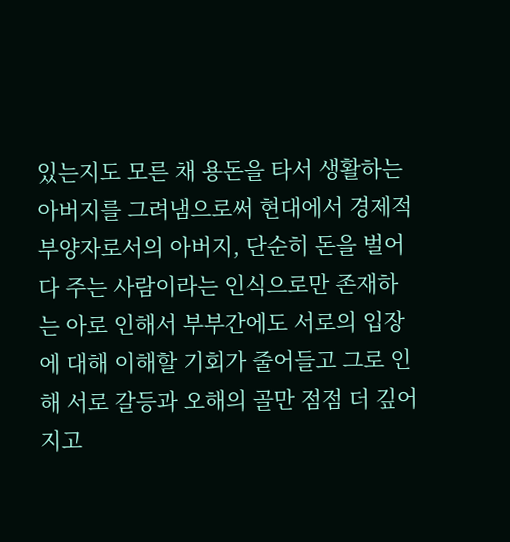있는지도 모른 채 용돈을 타서 생활하는 아버지를 그려냄으로써 현대에서 경제적 부양자로서의 아버지, 단순히 돈을 벌어다 주는 사람이라는 인식으로만 존재하는 아로 인해서 부부간에도 서로의 입장에 대해 이해할 기회가 줄어들고 그로 인해 서로 갈등과 오해의 골만 점점 더 깊어지고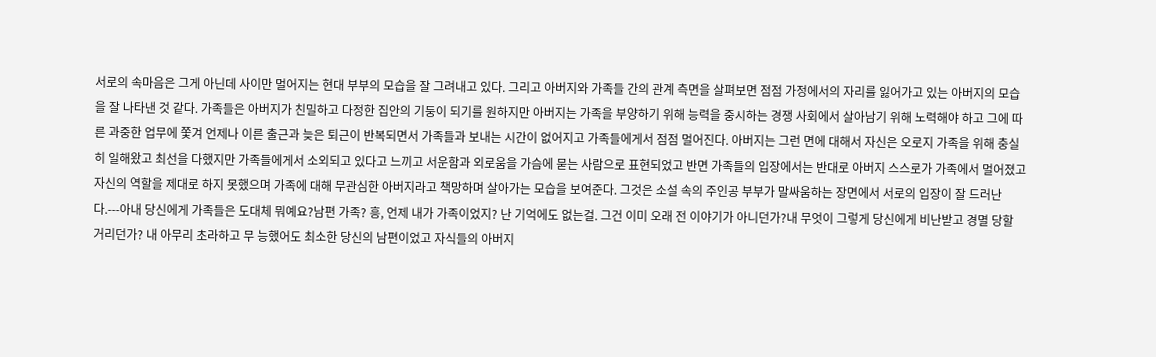서로의 속마음은 그게 아닌데 사이만 멀어지는 현대 부부의 모습을 잘 그려내고 있다. 그리고 아버지와 가족들 간의 관계 측면을 살펴보면 점점 가정에서의 자리를 잃어가고 있는 아버지의 모습을 잘 나타낸 것 같다. 가족들은 아버지가 친밀하고 다정한 집안의 기둥이 되기를 원하지만 아버지는 가족을 부양하기 위해 능력을 중시하는 경쟁 사회에서 살아남기 위해 노력해야 하고 그에 따른 과중한 업무에 쫓겨 언제나 이른 출근과 늦은 퇴근이 반복되면서 가족들과 보내는 시간이 없어지고 가족들에게서 점점 멀어진다. 아버지는 그런 면에 대해서 자신은 오로지 가족을 위해 충실히 일해왔고 최선을 다했지만 가족들에게서 소외되고 있다고 느끼고 서운함과 외로움을 가슴에 묻는 사람으로 표현되었고 반면 가족들의 입장에서는 반대로 아버지 스스로가 가족에서 멀어졌고 자신의 역할을 제대로 하지 못했으며 가족에 대해 무관심한 아버지라고 책망하며 살아가는 모습을 보여준다. 그것은 소설 속의 주인공 부부가 말싸움하는 장면에서 서로의 입장이 잘 드러난다.---아내 당신에게 가족들은 도대체 뭐예요?남편 가족? 흥, 언제 내가 가족이었지? 난 기억에도 없는걸. 그건 이미 오래 전 이야기가 아니던가?내 무엇이 그렇게 당신에게 비난받고 경멸 당할 거리던가? 내 아무리 초라하고 무 능했어도 최소한 당신의 남편이었고 자식들의 아버지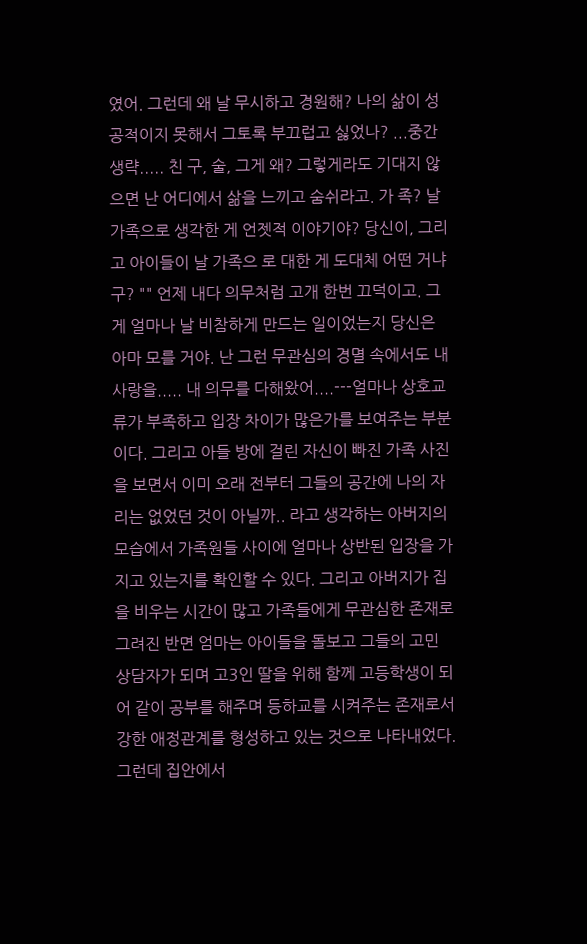였어. 그런데 왜 날 무시하고 경원해? 나의 삶이 성공적이지 못해서 그토록 부끄럽고 싫었나? ...중간생략..... 친 구, 술, 그게 왜? 그렇게라도 기대지 않으면 난 어디에서 삶을 느끼고 숨쉬라고. 가 족? 날 가족으로 생각한 게 언젯적 이야기야? 당신이, 그리고 아이들이 날 가족으 로 대한 게 도대체 어떤 거냐구? "" 언제 내다 의무처럼 고개 한번 끄덕이고. 그게 얼마나 날 비참하게 만드는 일이었는지 당신은 아마 모를 거야. 난 그런 무관심의 경멸 속에서도 내 사랑을..... 내 의무를 다해왔어....---얼마나 상호교류가 부족하고 입장 차이가 많은가를 보여주는 부분이다. 그리고 아들 방에 걸린 자신이 빠진 가족 사진을 보면서 이미 오래 전부터 그들의 공간에 나의 자리는 없었던 것이 아닐까.. 라고 생각하는 아버지의 모습에서 가족원들 사이에 얼마나 상반된 입장을 가지고 있는지를 확인할 수 있다. 그리고 아버지가 집을 비우는 시간이 많고 가족들에게 무관심한 존재로 그려진 반면 엄마는 아이들을 돌보고 그들의 고민 상담자가 되며 고3인 딸을 위해 함께 고등학생이 되어 같이 공부를 해주며 등하교를 시켜주는 존재로서 강한 애정관계를 형성하고 있는 것으로 나타내었다. 그런데 집안에서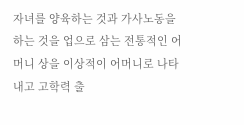자녀를 양육하는 것과 가사노동을 하는 것을 업으로 삼는 전통적인 어머니 상을 이상적이 어머니로 나타내고 고학력 출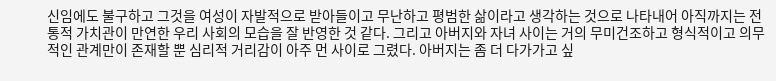신임에도 불구하고 그것을 여성이 자발적으로 받아들이고 무난하고 평범한 삶이라고 생각하는 것으로 나타내어 아직까지는 전통적 가치관이 만연한 우리 사회의 모습을 잘 반영한 것 같다. 그리고 아버지와 자녀 사이는 거의 무미건조하고 형식적이고 의무적인 관계만이 존재할 뿐 심리적 거리감이 아주 먼 사이로 그렸다. 아버지는 좀 더 다가가고 싶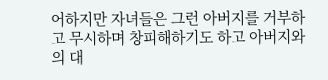어하지만 자녀들은 그런 아버지를 거부하고 무시하며 창피해하기도 하고 아버지와의 대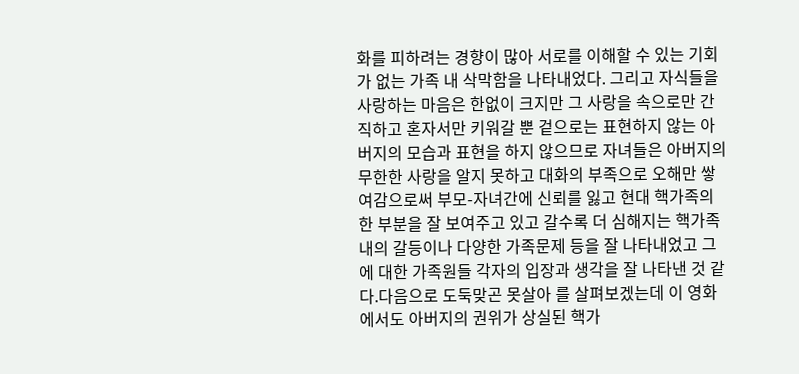화를 피하려는 경향이 많아 서로를 이해할 수 있는 기회가 없는 가족 내 삭막함을 나타내었다. 그리고 자식들을 사랑하는 마음은 한없이 크지만 그 사랑을 속으로만 간직하고 혼자서만 키워갈 뿐 겉으로는 표현하지 않는 아버지의 모습과 표현을 하지 않으므로 자녀들은 아버지의 무한한 사랑을 알지 못하고 대화의 부족으로 오해만 쌓여감으로써 부모-자녀간에 신뢰를 잃고 현대 핵가족의 한 부분을 잘 보여주고 있고 갈수록 더 심해지는 핵가족 내의 갈등이나 다양한 가족문제 등을 잘 나타내었고 그에 대한 가족원들 각자의 입장과 생각을 잘 나타낸 것 같다.다음으로 도둑맞곤 못살아 를 살펴보겠는데 이 영화에서도 아버지의 권위가 상실된 핵가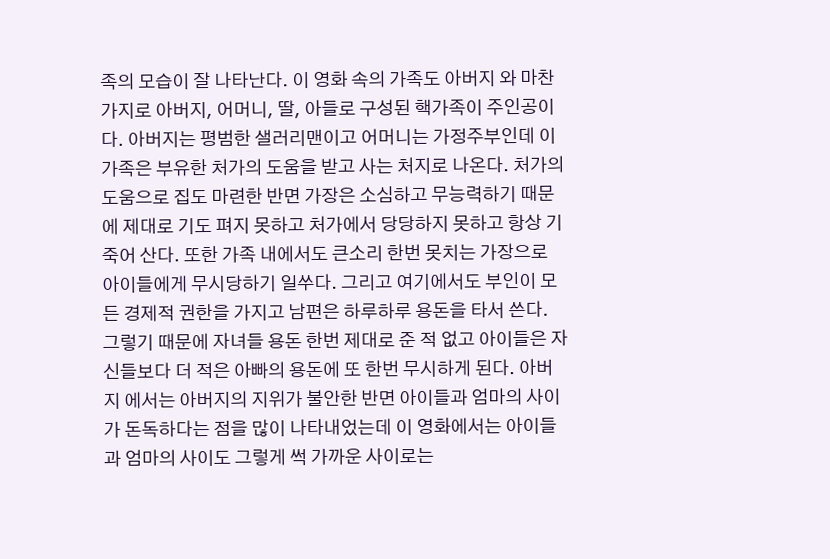족의 모습이 잘 나타난다. 이 영화 속의 가족도 아버지 와 마찬가지로 아버지, 어머니, 딸, 아들로 구성된 핵가족이 주인공이다. 아버지는 평범한 샐러리맨이고 어머니는 가정주부인데 이 가족은 부유한 처가의 도움을 받고 사는 처지로 나온다. 처가의 도움으로 집도 마련한 반면 가장은 소심하고 무능력하기 때문에 제대로 기도 펴지 못하고 처가에서 당당하지 못하고 항상 기죽어 산다. 또한 가족 내에서도 큰소리 한번 못치는 가장으로 아이들에게 무시당하기 일쑤다. 그리고 여기에서도 부인이 모든 경제적 권한을 가지고 남편은 하루하루 용돈을 타서 쓴다. 그렇기 때문에 자녀들 용돈 한번 제대로 준 적 없고 아이들은 자신들보다 더 적은 아빠의 용돈에 또 한번 무시하게 된다. 아버지 에서는 아버지의 지위가 불안한 반면 아이들과 엄마의 사이가 돈독하다는 점을 많이 나타내었는데 이 영화에서는 아이들과 엄마의 사이도 그렇게 썩 가까운 사이로는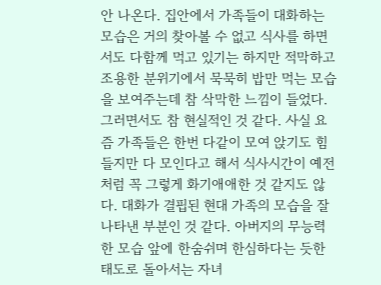안 나온다. 집안에서 가족들이 대화하는 모습은 거의 찾아볼 수 없고 식사를 하면서도 다함께 먹고 있기는 하지만 적막하고 조용한 분위기에서 묵묵히 밥만 먹는 모습을 보여주는데 참 삭막한 느낌이 들었다. 그러면서도 참 현실적인 것 같다. 사실 요즘 가족들은 한번 다같이 모여 앉기도 힘들지만 다 모인다고 해서 식사시간이 예전처럼 꼭 그렇게 화기애애한 것 같지도 않다. 대화가 결핍된 현대 가족의 모습을 잘 나타낸 부분인 것 같다. 아버지의 무능력한 모습 앞에 한숨쉬며 한심하다는 듯한 태도로 돌아서는 자녀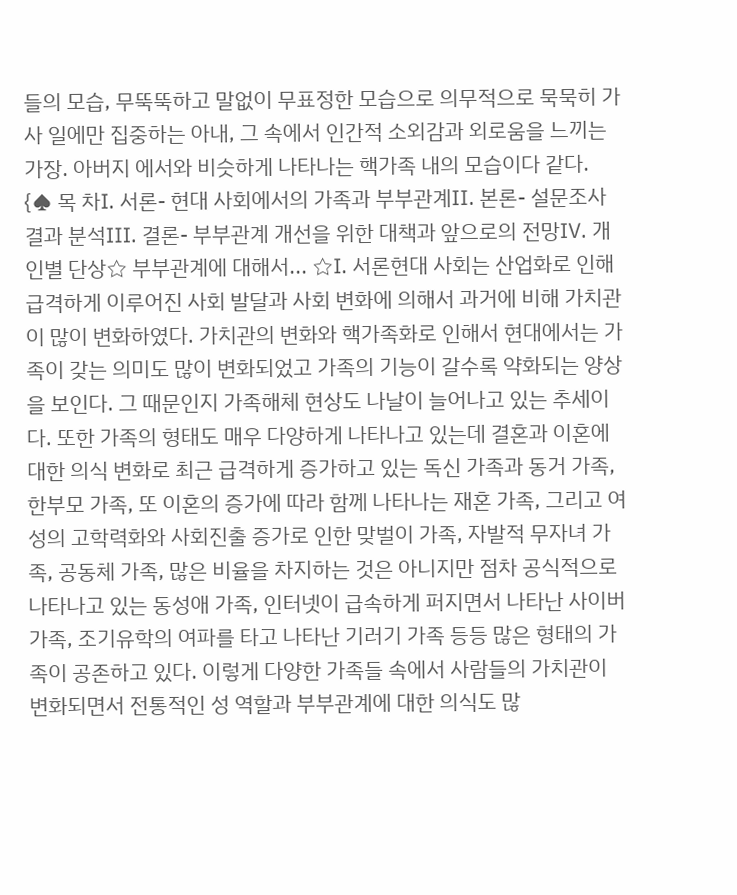들의 모습, 무뚝뚝하고 말없이 무표정한 모습으로 의무적으로 묵묵히 가사 일에만 집중하는 아내, 그 속에서 인간적 소외감과 외로움을 느끼는 가장. 아버지 에서와 비슷하게 나타나는 핵가족 내의 모습이다 같다.
{♠ 목 차Ⅰ. 서론- 현대 사회에서의 가족과 부부관계Ⅱ. 본론- 설문조사 결과 분석Ⅲ. 결론- 부부관계 개선을 위한 대책과 앞으로의 전망Ⅳ. 개인별 단상☆ 부부관계에 대해서... ☆Ⅰ. 서론현대 사회는 산업화로 인해 급격하게 이루어진 사회 발달과 사회 변화에 의해서 과거에 비해 가치관이 많이 변화하였다. 가치관의 변화와 핵가족화로 인해서 현대에서는 가족이 갖는 의미도 많이 변화되었고 가족의 기능이 갈수록 약화되는 양상을 보인다. 그 때문인지 가족해체 현상도 나날이 늘어나고 있는 추세이다. 또한 가족의 형태도 매우 다양하게 나타나고 있는데 결혼과 이혼에 대한 의식 변화로 최근 급격하게 증가하고 있는 독신 가족과 동거 가족, 한부모 가족, 또 이혼의 증가에 따라 함께 나타나는 재혼 가족, 그리고 여성의 고학력화와 사회진출 증가로 인한 맞벌이 가족, 자발적 무자녀 가족, 공동체 가족, 많은 비율을 차지하는 것은 아니지만 점차 공식적으로 나타나고 있는 동성애 가족, 인터넷이 급속하게 퍼지면서 나타난 사이버 가족, 조기유학의 여파를 타고 나타난 기러기 가족 등등 많은 형태의 가족이 공존하고 있다. 이렇게 다양한 가족들 속에서 사람들의 가치관이 변화되면서 전통적인 성 역할과 부부관계에 대한 의식도 많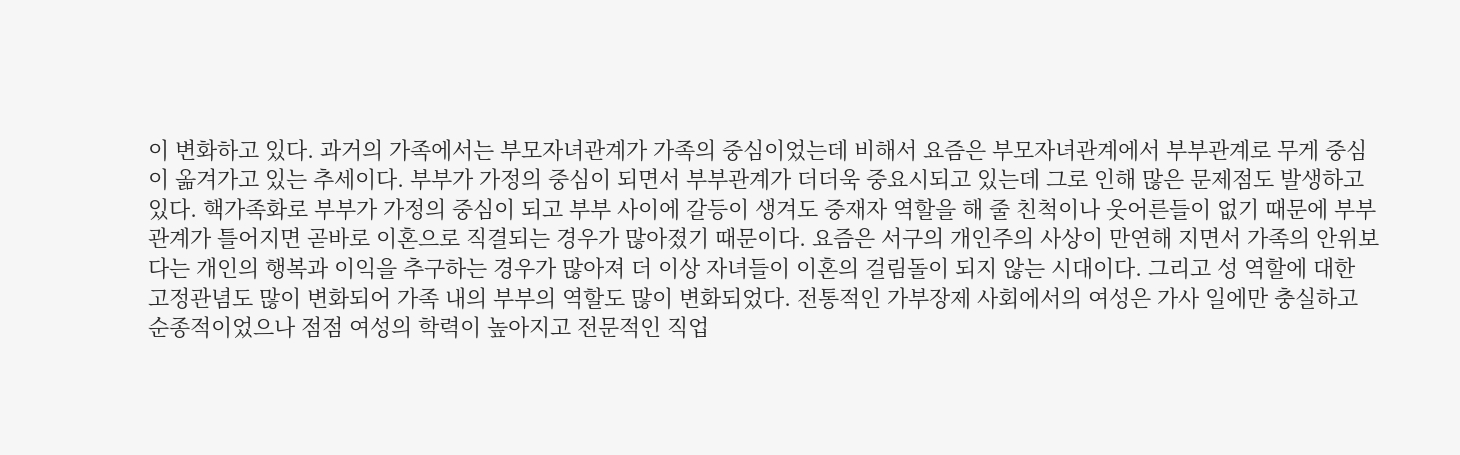이 변화하고 있다. 과거의 가족에서는 부모자녀관계가 가족의 중심이었는데 비해서 요즘은 부모자녀관계에서 부부관계로 무게 중심이 옮겨가고 있는 추세이다. 부부가 가정의 중심이 되면서 부부관계가 더더욱 중요시되고 있는데 그로 인해 많은 문제점도 발생하고 있다. 핵가족화로 부부가 가정의 중심이 되고 부부 사이에 갈등이 생겨도 중재자 역할을 해 줄 친척이나 웃어른들이 없기 때문에 부부관계가 틀어지면 곧바로 이혼으로 직결되는 경우가 많아졌기 때문이다. 요즘은 서구의 개인주의 사상이 만연해 지면서 가족의 안위보다는 개인의 행복과 이익을 추구하는 경우가 많아져 더 이상 자녀들이 이혼의 걸림돌이 되지 않는 시대이다. 그리고 성 역할에 대한 고정관념도 많이 변화되어 가족 내의 부부의 역할도 많이 변화되었다. 전통적인 가부장제 사회에서의 여성은 가사 일에만 충실하고 순종적이었으나 점점 여성의 학력이 높아지고 전문적인 직업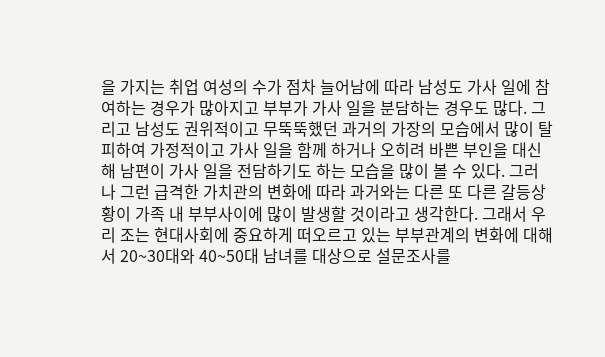을 가지는 취업 여성의 수가 점차 늘어남에 따라 남성도 가사 일에 참여하는 경우가 많아지고 부부가 가사 일을 분담하는 경우도 많다. 그리고 남성도 권위적이고 무뚝뚝했던 과거의 가장의 모습에서 많이 탈피하여 가정적이고 가사 일을 함께 하거나 오히려 바쁜 부인을 대신해 남편이 가사 일을 전담하기도 하는 모습을 많이 볼 수 있다. 그러나 그런 급격한 가치관의 변화에 따라 과거와는 다른 또 다른 갈등상황이 가족 내 부부사이에 많이 발생할 것이라고 생각한다. 그래서 우리 조는 현대사회에 중요하게 떠오르고 있는 부부관계의 변화에 대해서 20~30대와 40~50대 남녀를 대상으로 설문조사를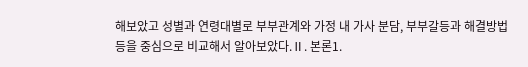해보았고 성별과 연령대별로 부부관계와 가정 내 가사 분담, 부부갈등과 해결방법 등을 중심으로 비교해서 알아보았다.Ⅱ. 본론1.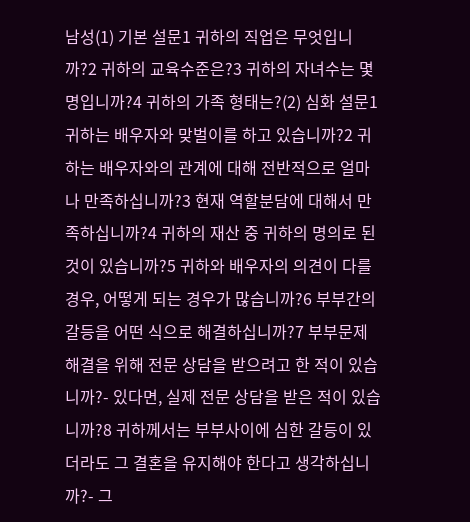남성(1) 기본 설문1 귀하의 직업은 무엇입니까?2 귀하의 교육수준은?3 귀하의 자녀수는 몇 명입니까?4 귀하의 가족 형태는?(2) 심화 설문1 귀하는 배우자와 맞벌이를 하고 있습니까?2 귀하는 배우자와의 관계에 대해 전반적으로 얼마나 만족하십니까?3 현재 역할분담에 대해서 만족하십니까?4 귀하의 재산 중 귀하의 명의로 된 것이 있습니까?5 귀하와 배우자의 의견이 다를 경우, 어떻게 되는 경우가 많습니까?6 부부간의 갈등을 어떤 식으로 해결하십니까?7 부부문제 해결을 위해 전문 상담을 받으려고 한 적이 있습니까?- 있다면, 실제 전문 상담을 받은 적이 있습니까?8 귀하께서는 부부사이에 심한 갈등이 있더라도 그 결혼을 유지해야 한다고 생각하십니까?- 그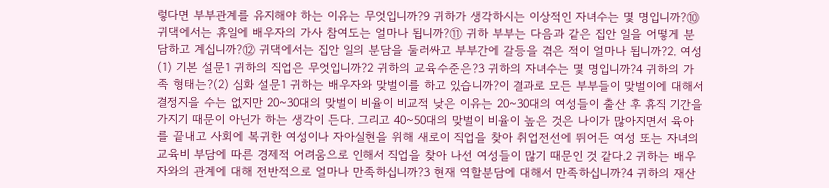렇다면 부부관계를 유지해야 하는 이유는 무엇입니까?9 귀하가 생각하시는 이상적인 자녀수는 몇 명입니까?⑩ 귀댁에서는 휴일에 배우자의 가사 참여도는 얼마나 됩니까?⑪ 귀하 부부는 다음과 같은 집안 일을 어떻게 분담하고 계십니까?⑫ 귀댁에서는 집안 일의 분담을 둘러싸고 부부간에 갈등을 겪은 적이 얼마나 됩니까?2. 여성(1) 기본 설문1 귀하의 직업은 무엇입니까?2 귀하의 교육수준은?3 귀하의 자녀수는 몇 명입니까?4 귀하의 가족 형태는?(2) 심화 설문1 귀하는 배우자와 맞벌이를 하고 있습니까?이 결과로 모든 부부들이 맞벌이에 대해서 결정지을 수는 없지만 20~30대의 맞벌이 비율이 비교적 낮은 이유는 20~30대의 여성들이 출산 후 휴직 기간을 가지기 때문이 아닌가 하는 생각이 든다. 그리고 40~50대의 맞벌이 비율이 높은 것은 나이가 많아지면서 육아를 끝내고 사회에 복귀한 여성이나 자아실현을 위해 새로이 직업을 찾아 취업전선에 뛰어든 여성 또는 자녀의 교육비 부담에 따른 경제적 어려움으로 인해서 직업을 찾아 나선 여성들이 많기 때문인 것 같다.2 귀하는 배우자와의 관계에 대해 전반적으로 얼마나 만족하십니까?3 현재 역할분담에 대해서 만족하십니까?4 귀하의 재산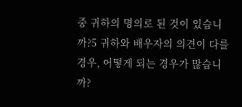중 귀하의 명의로 된 것이 있습니까?5 귀하와 배우자의 의견이 다를 경우, 어떻게 되는 경우가 많습니까?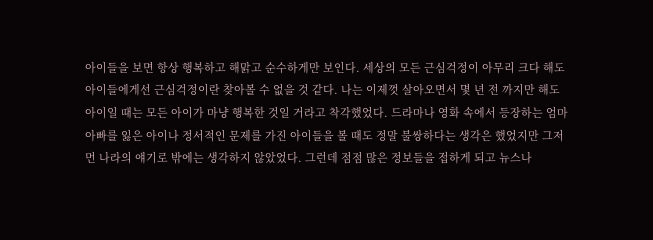아이들을 보면 항상 행복하고 해맑고 순수하게만 보인다. 세상의 모든 근심걱정이 아무리 크다 해도 아이들에게선 근심걱정이란 찾아볼 수 없을 것 같다. 나는 이제껏 살아오면서 몇 년 전 까지만 해도 아이일 때는 모든 아이가 마냥 행복한 것일 거라고 착각했었다. 드라마나 영화 속에서 등장하는 엄마 아빠를 잃은 아이나 정서적인 문제를 가진 아이들을 볼 때도 정말 불쌍하다는 생각은 했었지만 그저 먼 나라의 얘기로 밖에는 생각하지 않았었다. 그런데 점점 많은 정보들을 접하게 되고 뉴스나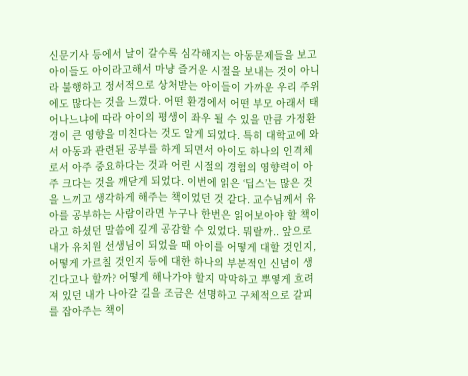신문기사 등에서 날이 갈수록 심각해지는 아동문제들을 보고 아이들도 아이라고해서 마냥 즐거운 시절을 보내는 것이 아니라 불행하고 정서적으로 상처받는 아이들이 가까운 우리 주위에도 많다는 것을 느꼈다. 어떤 환경에서 어떤 부모 아래서 태어나느냐에 따라 아이의 평생이 좌우 될 수 있을 만큼 가정환경이 큰 영향을 미친다는 것도 알게 되었다. 특히 대학교에 와서 아동과 관련된 공부를 하게 되면서 아이도 하나의 인격체로서 아주 중요하다는 것과 어린 시절의 경험의 영향력이 아주 크다는 것을 깨닫게 되었다. 이번에 읽은 ‘딥스’는 많은 것을 느끼고 생각하게 해주는 책이었던 것 같다. 교수님께서 유아를 공부하는 사람이라면 누구나 한번은 읽어보아야 할 책이라고 하셨던 말씀에 깊게 공감할 수 있었다. 뭐랄까.. 앞으로 내가 유치원 선생님이 되었을 때 아이를 어떻게 대할 것인지, 어떻게 가르칠 것인지 등에 대한 하나의 부분적인 신념이 생긴다고나 할까? 어떻게 해나가야 할지 막막하고 뿌옇게 흐려져 있던 내가 나아갈 길을 조금은 선명하고 구체적으로 갈피를 잡아주는 책이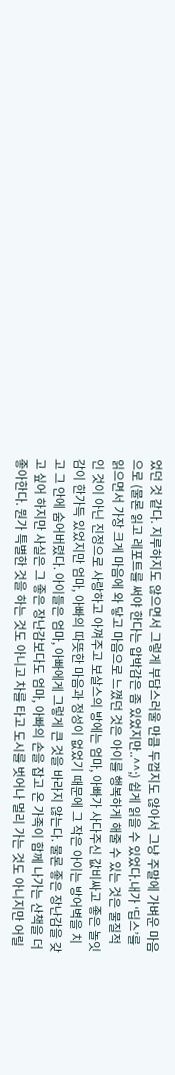었던 것 같다. 지루하지도 않으면서 그렇게 부담스러울 만큼 두껍지도 않아서 그냥 주말에 가벼운 마음으로 (물론 읽고 레포트를 써야 한다는 압박감은 좀 있었지만..^^;) 쉽게 읽을 수 있었다.내가 ‘딥스’를 읽으면서 가장 크게 마음에 와 닿고 마음으로 느꼈던 것은 아이를 행복하게 해줄 수 있는 것은 물질적인 것이 아닌 진정으로 사랑하고 아껴주고 보살스의 방에는 엄마, 아빠가 사다주신 값비싸고 좋은 놀잇감이 한가득 있었지만 엄마, 아빠의 따뜻한 마음과 정성이 없었기 때문에 그 작은 아이는 방어벽을 치고 그 안에 숨어버렸다. 아이들은 엄마, 아빠에게 그렇게 큰 것을 바라지 않는다. 물론 좋은 장난감을 갖고 싶어 하지만 사실은 그 좋은 장난감보다도 엄마, 아빠의 손을 잡고 온 가족이 함께 나가는 산책을 더 좋아한다. 뭔가 특별한 것을 하는 것도 아니고 차를 타고 도시를 벗어나 멀리 가는 것도 아니지만 어릴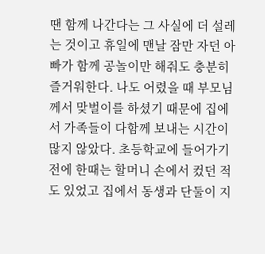땐 함께 나간다는 그 사실에 더 설레는 것이고 휴일에 맨날 잠만 자던 아빠가 함께 공놀이만 해줘도 충분히 즐거워한다. 나도 어렸을 때 부모님께서 맞벌이를 하셨기 때문에 집에서 가족들이 다함께 보내는 시간이 많지 않았다. 초등학교에 들어가기 전에 한때는 할머니 손에서 컸던 적도 있었고 집에서 동생과 단둘이 지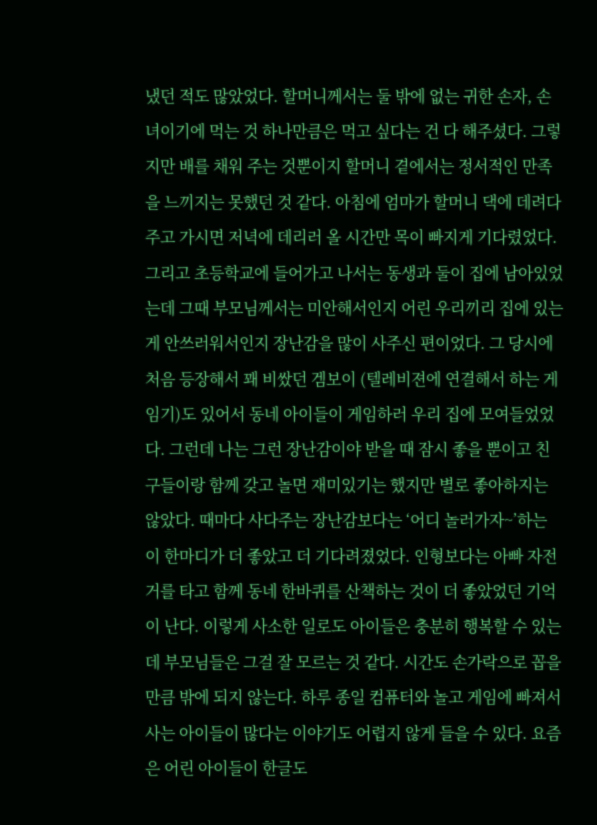냈던 적도 많았었다. 할머니께서는 둘 밖에 없는 귀한 손자, 손녀이기에 먹는 것 하나만큼은 먹고 싶다는 건 다 해주셨다. 그렇지만 배를 채워 주는 것뿐이지 할머니 곁에서는 정서적인 만족을 느끼지는 못했던 것 같다. 아침에 엄마가 할머니 댁에 데려다 주고 가시면 저녁에 데리러 올 시간만 목이 빠지게 기다렸었다. 그리고 초등학교에 들어가고 나서는 동생과 둘이 집에 남아있었는데 그때 부모님께서는 미안해서인지 어린 우리끼리 집에 있는 게 안쓰러워서인지 장난감을 많이 사주신 편이었다. 그 당시에 처음 등장해서 꽤 비쌌던 겜보이 (텔레비젼에 연결해서 하는 게임기)도 있어서 동네 아이들이 게임하러 우리 집에 모여들었었다. 그런데 나는 그런 장난감이야 받을 때 잠시 좋을 뿐이고 친구들이랑 함께 갖고 놀면 재미있기는 했지만 별로 좋아하지는 않았다. 때마다 사다주는 장난감보다는 ‘어디 놀러가자~’하는 이 한마디가 더 좋았고 더 기다려졌었다. 인형보다는 아빠 자전거를 타고 함께 동네 한바퀴를 산책하는 것이 더 좋았었던 기억이 난다. 이렇게 사소한 일로도 아이들은 충분히 행복할 수 있는데 부모님들은 그걸 잘 모르는 것 같다. 시간도 손가락으로 꼽을 만큼 밖에 되지 않는다. 하루 종일 컴퓨터와 놀고 게임에 빠져서 사는 아이들이 많다는 이야기도 어렵지 않게 들을 수 있다. 요즘은 어린 아이들이 한글도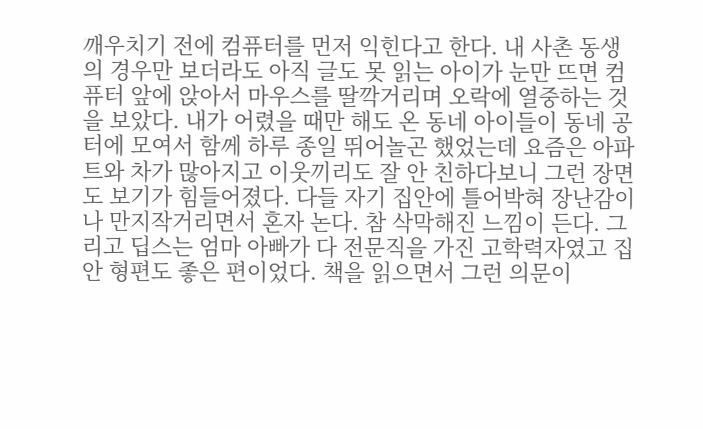깨우치기 전에 컴퓨터를 먼저 익힌다고 한다. 내 사촌 동생의 경우만 보더라도 아직 글도 못 읽는 아이가 눈만 뜨면 컴퓨터 앞에 앉아서 마우스를 딸깍거리며 오락에 열중하는 것을 보았다. 내가 어렸을 때만 해도 온 동네 아이들이 동네 공터에 모여서 함께 하루 종일 뛰어놀곤 했었는데 요즘은 아파트와 차가 많아지고 이웃끼리도 잘 안 친하다보니 그런 장면도 보기가 힘들어졌다. 다들 자기 집안에 틀어박혀 장난감이나 만지작거리면서 혼자 논다. 참 삭막해진 느낌이 든다. 그리고 딥스는 엄마 아빠가 다 전문직을 가진 고학력자였고 집안 형편도 좋은 편이었다. 책을 읽으면서 그런 의문이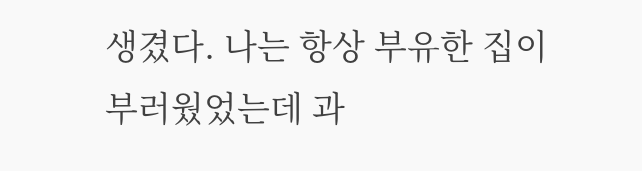생겼다. 나는 항상 부유한 집이 부러웠었는데 과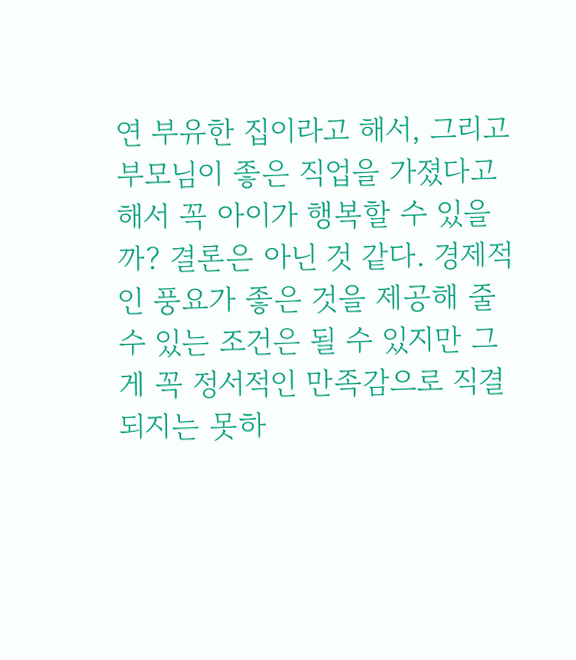연 부유한 집이라고 해서, 그리고 부모님이 좋은 직업을 가졌다고 해서 꼭 아이가 행복할 수 있을까? 결론은 아닌 것 같다. 경제적인 풍요가 좋은 것을 제공해 줄 수 있는 조건은 될 수 있지만 그게 꼭 정서적인 만족감으로 직결되지는 못하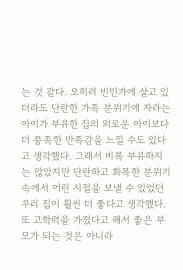는 것 같다. 오히려 빈민가에 살고 있더라도 단란한 가족 분위기에 자라는 아이가 부유한 집의 외로운 아이보다 더 풍족한 만족감을 느낄 수도 있다고 생각했다. 그래서 비록 부유하지는 않았지만 단란하고 화목한 분위기 속에서 어린 시절을 보낼 수 있었던 우리 집이 훨씬 더 좋다고 생각했다. 또 고학력을 가졌다고 해서 좋은 부모가 되는 것은 아니라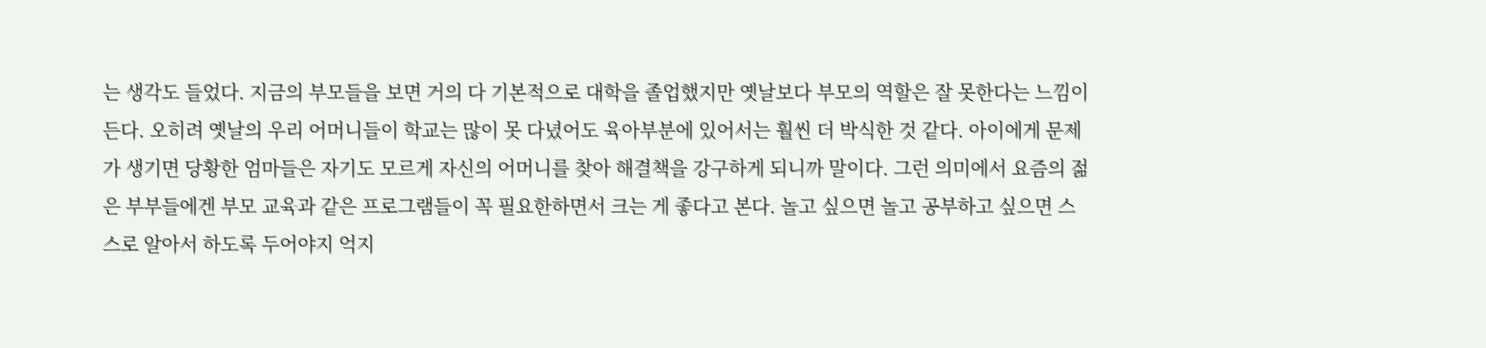는 생각도 들었다. 지금의 부모들을 보면 거의 다 기본적으로 대학을 졸업했지만 옛날보다 부모의 역할은 잘 못한다는 느낌이 든다. 오히려 옛날의 우리 어머니들이 학교는 많이 못 다녔어도 육아부분에 있어서는 훨씬 더 박식한 것 같다. 아이에게 문제가 생기면 당황한 엄마들은 자기도 모르게 자신의 어머니를 찾아 해결책을 강구하게 되니까 말이다. 그런 의미에서 요즘의 젊은 부부들에겐 부모 교육과 같은 프로그램들이 꼭 필요한하면서 크는 게 좋다고 본다. 놀고 싶으면 놀고 공부하고 싶으면 스스로 알아서 하도록 두어야지 억지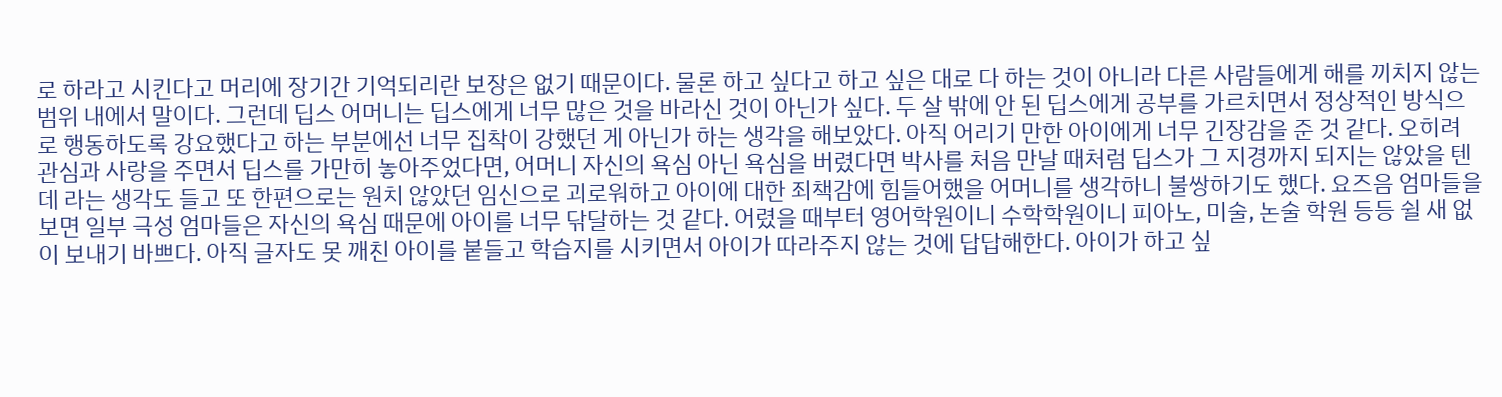로 하라고 시킨다고 머리에 장기간 기억되리란 보장은 없기 때문이다. 물론 하고 싶다고 하고 싶은 대로 다 하는 것이 아니라 다른 사람들에게 해를 끼치지 않는 범위 내에서 말이다. 그런데 딥스 어머니는 딥스에게 너무 많은 것을 바라신 것이 아닌가 싶다. 두 살 밖에 안 된 딥스에게 공부를 가르치면서 정상적인 방식으로 행동하도록 강요했다고 하는 부분에선 너무 집착이 강했던 게 아닌가 하는 생각을 해보았다. 아직 어리기 만한 아이에게 너무 긴장감을 준 것 같다. 오히려 관심과 사랑을 주면서 딥스를 가만히 놓아주었다면, 어머니 자신의 욕심 아닌 욕심을 버렸다면 박사를 처음 만날 때처럼 딥스가 그 지경까지 되지는 않았을 텐데 라는 생각도 들고 또 한편으로는 원치 않았던 임신으로 괴로워하고 아이에 대한 죄책감에 힘들어했을 어머니를 생각하니 불쌍하기도 했다. 요즈음 엄마들을 보면 일부 극성 엄마들은 자신의 욕심 때문에 아이를 너무 닦달하는 것 같다. 어렸을 때부터 영어학원이니 수학학원이니 피아노, 미술, 논술 학원 등등 쉴 새 없이 보내기 바쁘다. 아직 글자도 못 깨친 아이를 붙들고 학습지를 시키면서 아이가 따라주지 않는 것에 답답해한다. 아이가 하고 싶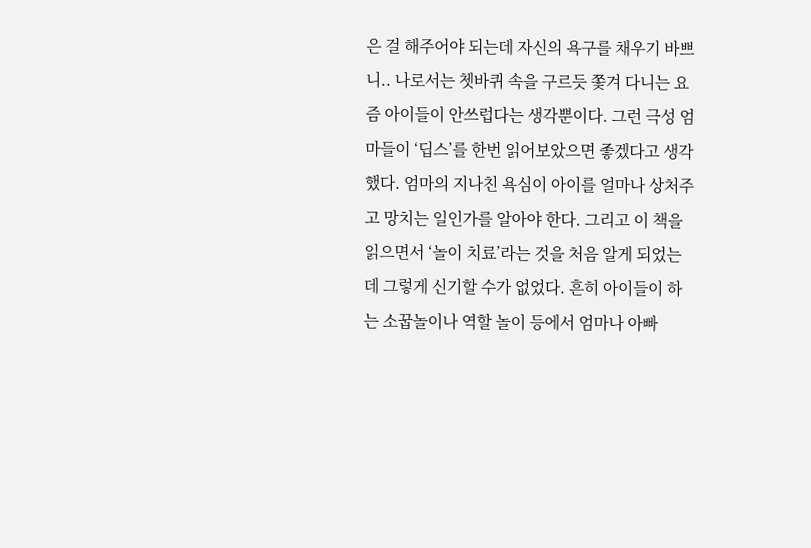은 걸 해주어야 되는데 자신의 욕구를 채우기 바쁘니.. 나로서는 쳇바퀴 속을 구르듯 쫓겨 다니는 요즘 아이들이 안쓰럽다는 생각뿐이다. 그런 극성 엄마들이 ‘딥스’를 한번 읽어보았으면 좋겠다고 생각했다. 엄마의 지나친 욕심이 아이를 얼마나 상처주고 망치는 일인가를 알아야 한다. 그리고 이 책을 읽으면서 ‘놀이 치료’라는 것을 처음 알게 되었는데 그렇게 신기할 수가 없었다. 흔히 아이들이 하는 소꿉놀이나 역할 놀이 등에서 엄마나 아빠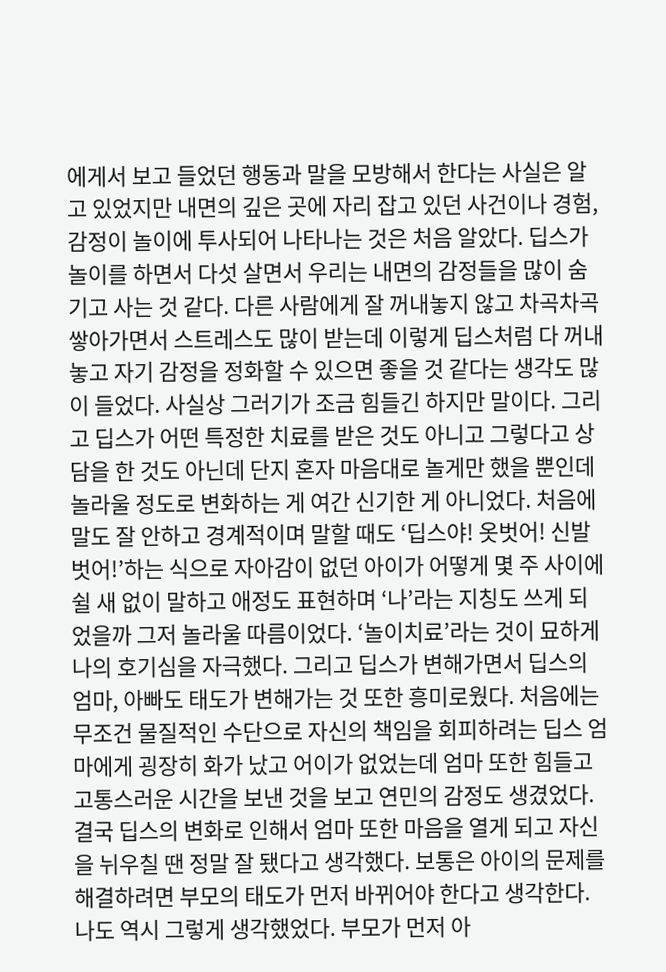에게서 보고 들었던 행동과 말을 모방해서 한다는 사실은 알고 있었지만 내면의 깊은 곳에 자리 잡고 있던 사건이나 경험, 감정이 놀이에 투사되어 나타나는 것은 처음 알았다. 딥스가 놀이를 하면서 다섯 살면서 우리는 내면의 감정들을 많이 숨기고 사는 것 같다. 다른 사람에게 잘 꺼내놓지 않고 차곡차곡 쌓아가면서 스트레스도 많이 받는데 이렇게 딥스처럼 다 꺼내놓고 자기 감정을 정화할 수 있으면 좋을 것 같다는 생각도 많이 들었다. 사실상 그러기가 조금 힘들긴 하지만 말이다. 그리고 딥스가 어떤 특정한 치료를 받은 것도 아니고 그렇다고 상담을 한 것도 아닌데 단지 혼자 마음대로 놀게만 했을 뿐인데 놀라울 정도로 변화하는 게 여간 신기한 게 아니었다. 처음에 말도 잘 안하고 경계적이며 말할 때도 ‘딥스야! 옷벗어! 신발벗어!’하는 식으로 자아감이 없던 아이가 어떻게 몇 주 사이에 쉴 새 없이 말하고 애정도 표현하며 ‘나’라는 지칭도 쓰게 되었을까 그저 놀라울 따름이었다. ‘놀이치료’라는 것이 묘하게 나의 호기심을 자극했다. 그리고 딥스가 변해가면서 딥스의 엄마, 아빠도 태도가 변해가는 것 또한 흥미로웠다. 처음에는 무조건 물질적인 수단으로 자신의 책임을 회피하려는 딥스 엄마에게 굉장히 화가 났고 어이가 없었는데 엄마 또한 힘들고 고통스러운 시간을 보낸 것을 보고 연민의 감정도 생겼었다. 결국 딥스의 변화로 인해서 엄마 또한 마음을 열게 되고 자신을 뉘우칠 땐 정말 잘 됐다고 생각했다. 보통은 아이의 문제를 해결하려면 부모의 태도가 먼저 바뀌어야 한다고 생각한다. 나도 역시 그렇게 생각했었다. 부모가 먼저 아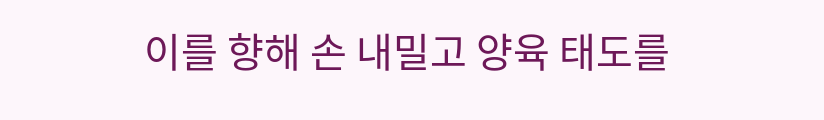이를 향해 손 내밀고 양육 태도를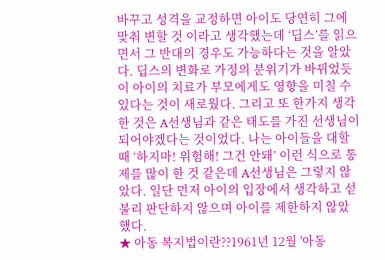바꾸고 성격을 교정하면 아이도 당연히 그에 맞춰 변할 것 이라고 생각했는데 ‘딥스’를 읽으면서 그 반대의 경우도 가능하다는 것을 알았다. 딥스의 변화로 가정의 분위기가 바뀌었듯이 아이의 치료가 부모에게도 영향을 미칠 수 있다는 것이 새로웠다. 그리고 또 한가지 생각한 것은 A선생님과 같은 태도를 가진 선생님이 되어야겠다는 것이었다. 나는 아이들을 대할 때 ‘하지마! 위험해! 그건 안돼’ 이런 식으로 통제를 많이 한 것 같은데 A선생님은 그렇지 않았다. 일단 먼저 아이의 입장에서 생각하고 섣불리 판단하지 않으며 아이를 제한하지 않았했다.
★ 아동 복지법이란??1961년 12월 '아동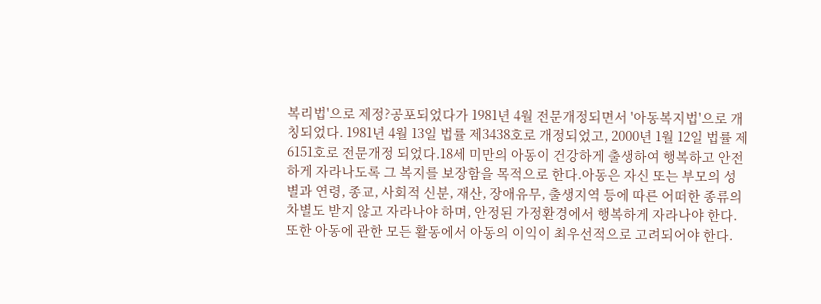복리법'으로 제정?공포되었다가 1981년 4월 전문개정되면서 '아동복지법'으로 개칭되었다. 1981년 4월 13일 법률 제3438호로 개정되었고, 2000년 1월 12일 법률 제6151호로 전문개정 되었다.18세 미만의 아동이 건강하게 출생하여 행복하고 안전하게 자라나도록 그 복지를 보장함을 목적으로 한다.아동은 자신 또는 부모의 성별과 연령, 종교, 사회적 신분, 재산, 장애유무, 출생지역 등에 따른 어떠한 종류의 차별도 받지 않고 자라나야 하며, 안정된 가정환경에서 행복하게 자라나야 한다. 또한 아동에 관한 모든 활동에서 아동의 이익이 최우선적으로 고려되어야 한다.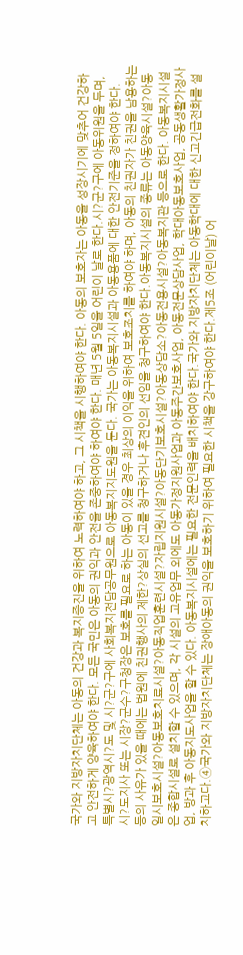국가와 지방자치단체는 아동의 건강과 복지증진을 위하여 노력하여야 하고, 그 시책을 시행하여야 한다. 아동의 보호자는 아동을 성장시기에 맞추어 건강하고 안전하게 양육하여야 한다. 모든 국민은 아동의 권익과 안전을 존중하여야 하여야 한다. 매년 5월 5일을 어린이 날로 한다.시?군?구에 아동위원을 두며, 특별시?광역시?도 및 시?군?구에 사회복지전담공무원으로 아동복지지도원을 둔다. 국가는 아동복지시설과 아동용품에 대한 안전기준을 정하여야 한다. 시?도지사 또는 시장?군수?구청장은 보호를 필요로 하는 아동이 있을 경우 최상의 이익을 위하여 보호조치를 하여야 하며, 아동의 친권자가 친권을 남용하는 등의 사유가 있을 때에는 법원에 친권행사의 제한?상실의 선고를 청구하거나 후견인의 선임을 청구하여야 한다.아동복지시설의 종류는 아동양육시설?아동일시보호시설?아동보호치료시설?아동직업훈련시설?자립지원시설?아동단기보호시설?아동상담소?아동전용시설?아동복지관 등으로 한다. 아동복지시설은 종합시설로 설치할 수 있으며, 각 시설의 고유업무 외에도 아동가정지원사업과 아동주간보호사업, 아동전문상담사업, 학대아동보호사업, 공동생활가정사업, 방과 후 아동지도사업을 할 수 있다. 아동복지시설에는 필요한 전문인력을 배치하여야 한다.국가와 지방자치단체는 아동학대에 대한 신고긴급전화를 설치하고다.④국가와 지방자치단체는 장애아동의 권익을 보호하기 위하여 필요한 시책을 강구하여야 한다.제5조 (어린이날) 어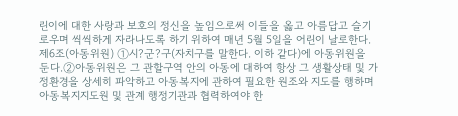린이에 대한 사랑과 보호의 정신을 높임으로써 이들을 옳고 아름답고 슬기로우며 씩씩하게 자라나도록 하기 위하여 매년 5월 5일을 어린이 날로한다.제6조(아동위원) ①시?군?구(자치구를 말한다. 이하 같다)에 아동위원을 둔다.②아동위원은 그 관할구역 안의 아동에 대하여 항상 그 생활상태 및 가정환경을 상세히 파악하고 아동복지에 관하여 필요한 원조와 지도를 행하며 아동복지지도원 및 관계 행정기관과 협력하여야 한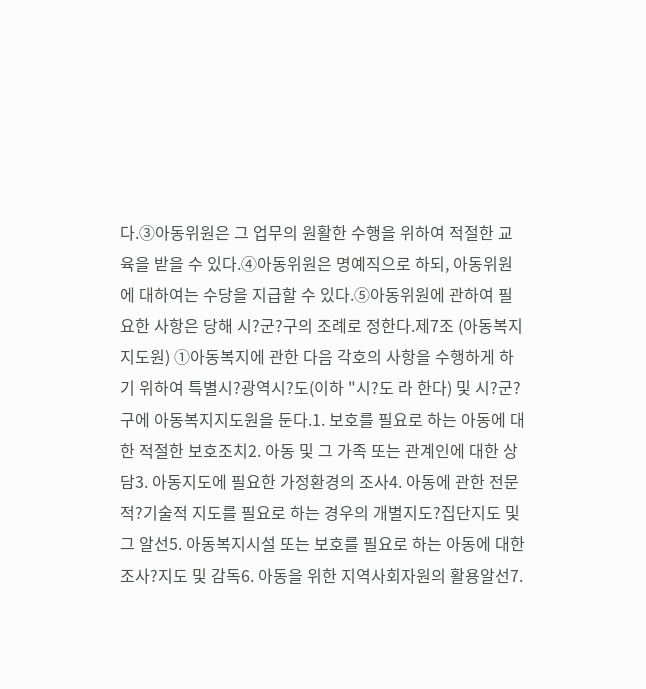다.③아동위원은 그 업무의 원활한 수행을 위하여 적절한 교육을 받을 수 있다.④아동위원은 명예직으로 하되, 아동위원에 대하여는 수당을 지급할 수 있다.⑤아동위원에 관하여 필요한 사항은 당해 시?군?구의 조례로 정한다.제7조 (아동복지지도원) ①아동복지에 관한 다음 각호의 사항을 수행하게 하기 위하여 특별시?광역시?도(이하 "시?도 라 한다) 및 시?군?구에 아동복지지도원을 둔다.1. 보호를 필요로 하는 아동에 대한 적절한 보호조치2. 아동 및 그 가족 또는 관계인에 대한 상담3. 아동지도에 필요한 가정환경의 조사4. 아동에 관한 전문적?기술적 지도를 필요로 하는 경우의 개별지도?집단지도 및 그 알선5. 아동복지시설 또는 보호를 필요로 하는 아동에 대한 조사?지도 및 감독6. 아동을 위한 지역사회자원의 활용알선7.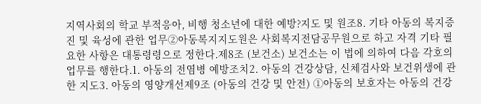지역사회의 학교 부적응아, 비행 청소년에 대한 예방?지도 및 원조8. 기타 아동의 복지증진 및 육성에 관한 업무②아동복지지도원은 사회복지전담공무원으로 하고 자격 기타 필요한 사항은 대통령령으로 정한다.제8조 (보건소) 보건소는 이 법에 의하여 다음 각호의 업무를 행한다.1. 아동의 전염병 예방조치2. 아동의 건강상담, 신체검사와 보건위생에 관한 지도3. 아동의 영양개선제9조 (아동의 건강 및 안전) ①아동의 보호자는 아동의 건강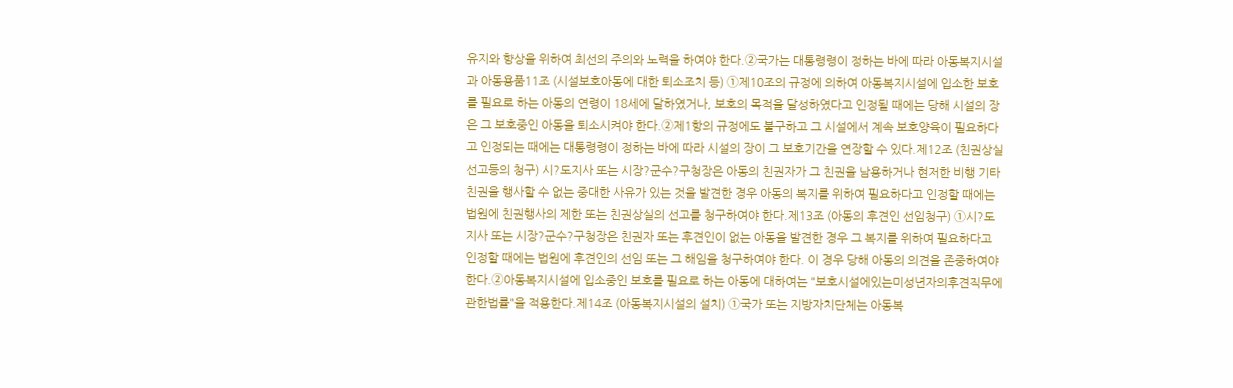유지와 향상을 위하여 최선의 주의와 노력을 하여야 한다.②국가는 대통령령이 정하는 바에 따라 아동복지시설과 아동용품11조 (시설보호아동에 대한 퇴소조치 등) ①제10조의 규정에 의하여 아동복지시설에 입소한 보호를 필요로 하는 아동의 연령이 18세에 달하였거나, 보호의 목적을 달성하였다고 인정될 때에는 당해 시설의 장은 그 보호중인 아동을 퇴소시켜야 한다.②제1항의 규정에도 불구하고 그 시설에서 계속 보호양육이 필요하다고 인정되는 때에는 대통령령이 정하는 바에 따라 시설의 장이 그 보호기간을 연장할 수 있다.제12조 (친권상실 선고등의 청구) 시?도지사 또는 시장?군수?구청장은 아동의 친권자가 그 친권을 남용하거나 현저한 비행 기타 친권을 행사할 수 없는 중대한 사유가 있는 것을 발견한 경우 아동의 복지를 위하여 필요하다고 인정할 때에는 법원에 친권행사의 제한 또는 친권상실의 선고를 청구하여야 한다.제13조 (아동의 후견인 선임청구) ①시?도지사 또는 시장?군수?구청장은 친권자 또는 후견인이 없는 아동을 발견한 경우 그 복지를 위하여 필요하다고 인정할 때에는 법원에 후견인의 선임 또는 그 해임을 청구하여야 한다. 이 경우 당해 아동의 의견을 존중하여야 한다.②아동복지시설에 입소중인 보호를 필요로 하는 아동에 대하여는 "보호시설에있는미성년자의후견직무에관한법률"을 적용한다.제14조 (아동복지시설의 설치) ①국가 또는 지방자치단체는 아동복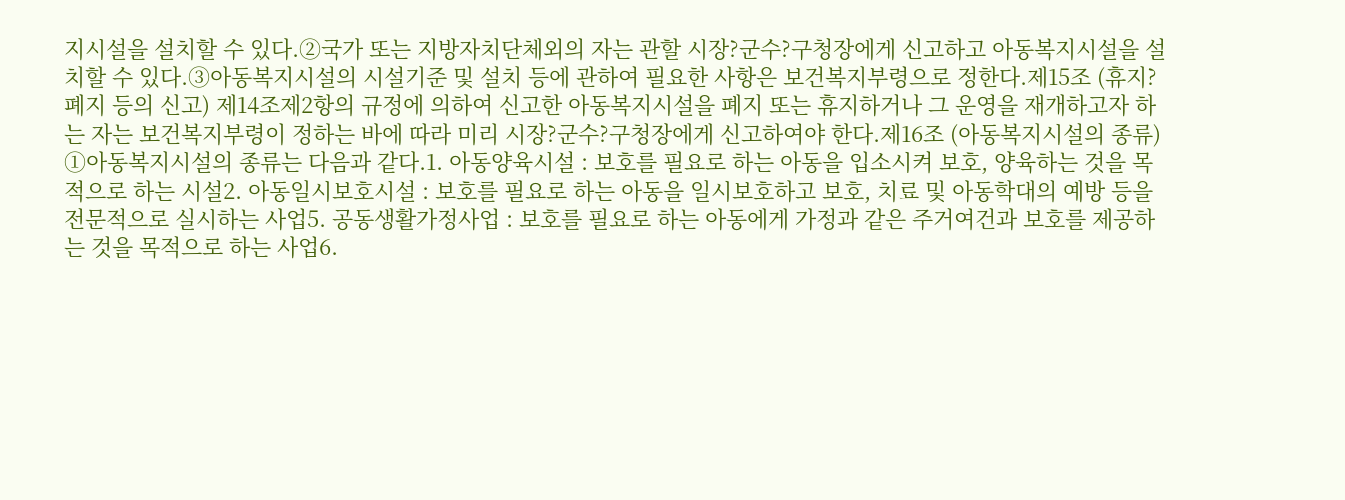지시설을 설치할 수 있다.②국가 또는 지방자치단체외의 자는 관할 시장?군수?구청장에게 신고하고 아동복지시설을 설치할 수 있다.③아동복지시설의 시설기준 및 설치 등에 관하여 필요한 사항은 보건복지부령으로 정한다.제15조 (휴지?폐지 등의 신고) 제14조제2항의 규정에 의하여 신고한 아동복지시설을 폐지 또는 휴지하거나 그 운영을 재개하고자 하는 자는 보건복지부령이 정하는 바에 따라 미리 시장?군수?구청장에게 신고하여야 한다.제16조 (아동복지시설의 종류) ①아동복지시설의 종류는 다음과 같다.1. 아동양육시설 : 보호를 필요로 하는 아동을 입소시켜 보호, 양육하는 것을 목적으로 하는 시설2. 아동일시보호시설 : 보호를 필요로 하는 아동을 일시보호하고 보호, 치료 및 아동학대의 예방 등을 전문적으로 실시하는 사업5. 공동생활가정사업 : 보호를 필요로 하는 아동에게 가정과 같은 주거여건과 보호를 제공하는 것을 목적으로 하는 사업6.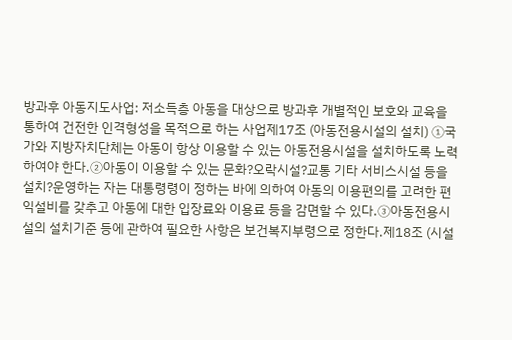방과후 아동지도사업: 저소득층 아동을 대상으로 방과후 개별적인 보호와 교육을 통하여 건전한 인격형성을 목적으로 하는 사업제17조 (아동전용시설의 설치) ①국가와 지방자치단체는 아동이 항상 이용할 수 있는 아동전용시설을 설치하도록 노력하여야 한다.②아동이 이용할 수 있는 문화?오락시설?교통 기타 서비스시설 등을 설치?운영하는 자는 대통령령이 정하는 바에 의하여 아동의 이용편의를 고려한 편익설비를 갖추고 아동에 대한 입장료와 이용료 등을 감면할 수 있다.③아동전용시설의 설치기준 등에 관하여 필요한 사항은 보건복지부령으로 정한다.제18조 (시설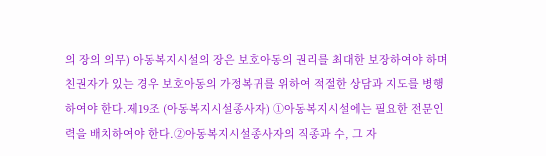의 장의 의무) 아동복지시설의 장은 보호아동의 권리를 최대한 보장하여야 하며 친권자가 있는 경우 보호아동의 가정복귀를 위하여 적절한 상담과 지도를 병행하여야 한다.제19조 (아동복지시설종사자) ①아동복지시설에는 필요한 전문인력을 배치하여야 한다.②아동복지시설종사자의 직종과 수, 그 자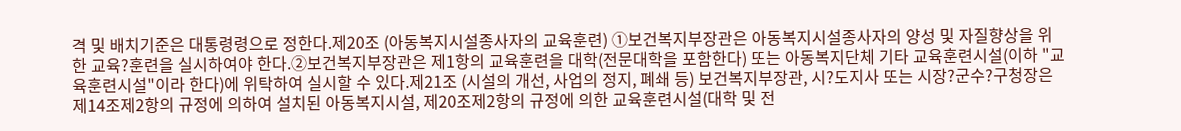격 및 배치기준은 대통령령으로 정한다.제20조 (아동복지시설종사자의 교육훈련) ①보건복지부장관은 아동복지시설종사자의 양성 및 자질향상을 위한 교육?훈련을 실시하여야 한다.②보건복지부장관은 제1항의 교육훈련을 대학(전문대학을 포함한다) 또는 아동복지단체 기타 교육훈련시설(이하 "교육훈련시설"이라 한다)에 위탁하여 실시할 수 있다.제21조 (시설의 개선, 사업의 정지, 폐쇄 등) 보건복지부장관, 시?도지사 또는 시장?군수?구청장은 제14조제2항의 규정에 의하여 설치된 아동복지시설, 제20조제2항의 규정에 의한 교육훈련시설(대학 및 전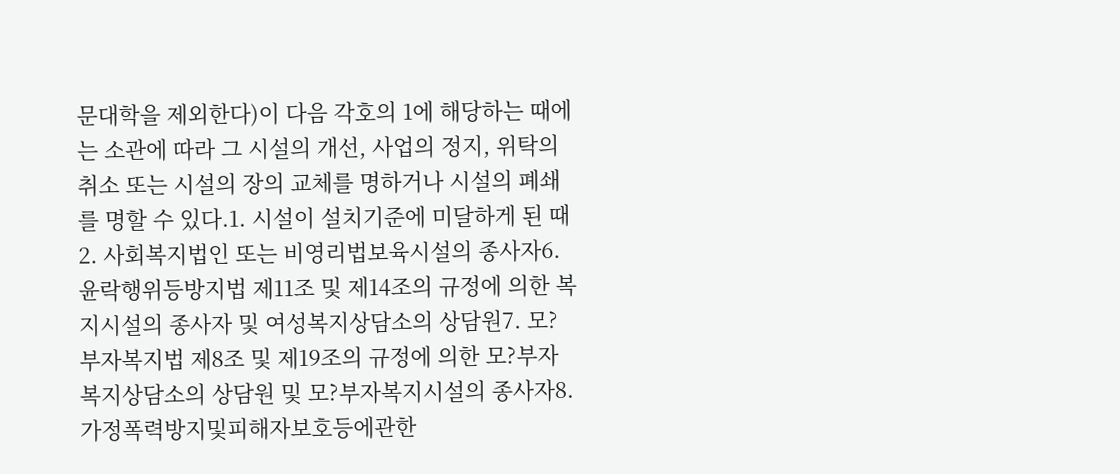문대학을 제외한다)이 다음 각호의 1에 해당하는 때에는 소관에 따라 그 시설의 개선, 사업의 정지, 위탁의 취소 또는 시설의 장의 교체를 명하거나 시설의 폐쇄를 명할 수 있다.1. 시설이 설치기준에 미달하게 된 때2. 사회복지법인 또는 비영리법보육시설의 종사자6. 윤락행위등방지법 제11조 및 제14조의 규정에 의한 복지시설의 종사자 및 여성복지상담소의 상담원7. 모?부자복지법 제8조 및 제19조의 규정에 의한 모?부자복지상담소의 상담원 및 모?부자복지시설의 종사자8. 가정폭력방지및피해자보호등에관한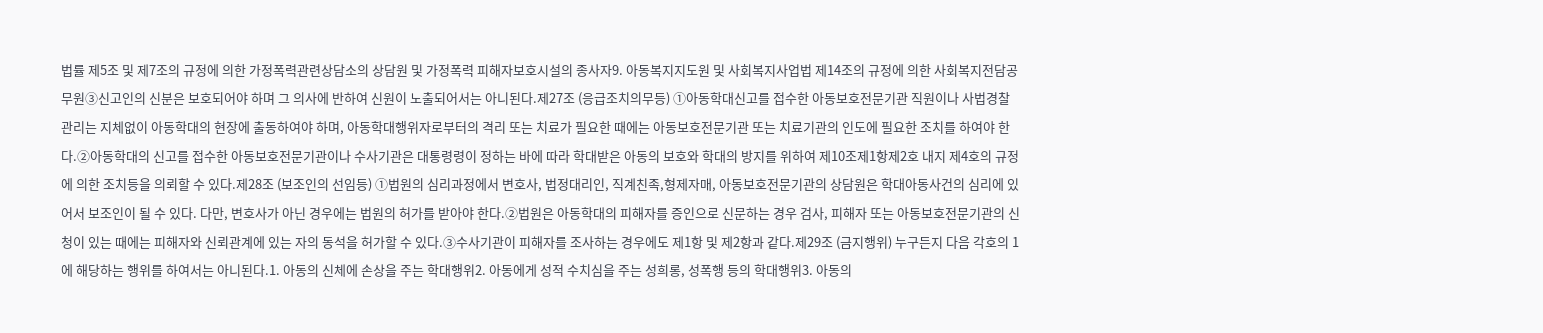법률 제5조 및 제7조의 규정에 의한 가정폭력관련상담소의 상담원 및 가정폭력 피해자보호시설의 종사자9. 아동복지지도원 및 사회복지사업법 제14조의 규정에 의한 사회복지전담공무원③신고인의 신분은 보호되어야 하며 그 의사에 반하여 신원이 노출되어서는 아니된다.제27조 (응급조치의무등) ①아동학대신고를 접수한 아동보호전문기관 직원이나 사법경찰관리는 지체없이 아동학대의 현장에 출동하여야 하며, 아동학대행위자로부터의 격리 또는 치료가 필요한 때에는 아동보호전문기관 또는 치료기관의 인도에 필요한 조치를 하여야 한다.②아동학대의 신고를 접수한 아동보호전문기관이나 수사기관은 대통령령이 정하는 바에 따라 학대받은 아동의 보호와 학대의 방지를 위하여 제10조제1항제2호 내지 제4호의 규정에 의한 조치등을 의뢰할 수 있다.제28조 (보조인의 선임등) ①법원의 심리과정에서 변호사, 법정대리인, 직계친족,형제자매, 아동보호전문기관의 상담원은 학대아동사건의 심리에 있어서 보조인이 될 수 있다. 다만, 변호사가 아닌 경우에는 법원의 허가를 받아야 한다.②법원은 아동학대의 피해자를 증인으로 신문하는 경우 검사, 피해자 또는 아동보호전문기관의 신청이 있는 때에는 피해자와 신뢰관계에 있는 자의 동석을 허가할 수 있다.③수사기관이 피해자를 조사하는 경우에도 제1항 및 제2항과 같다.제29조 (금지행위) 누구든지 다음 각호의 1에 해당하는 행위를 하여서는 아니된다.1. 아동의 신체에 손상을 주는 학대행위2. 아동에게 성적 수치심을 주는 성희롱, 성폭행 등의 학대행위3. 아동의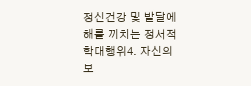정신건강 및 발달에 해를 끼치는 정서적 학대행위4. 자신의 보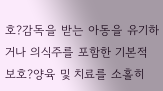호?감독을 받는 아동을 유기하거나 의식주를 포함한 기본적 보호?양육 및 치료를 소홀히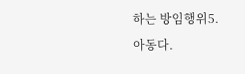하는 방임행위5. 아동다.